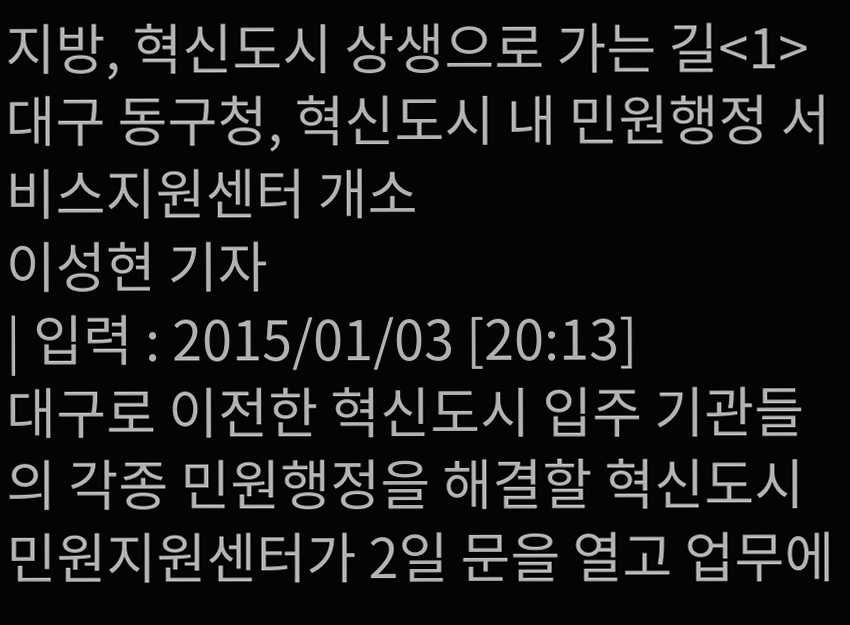지방, 혁신도시 상생으로 가는 길<1>
대구 동구청, 혁신도시 내 민원행정 서비스지원센터 개소
이성현 기자
| 입력 : 2015/01/03 [20:13]
대구로 이전한 혁신도시 입주 기관들의 각종 민원행정을 해결할 혁신도시 민원지원센터가 2일 문을 열고 업무에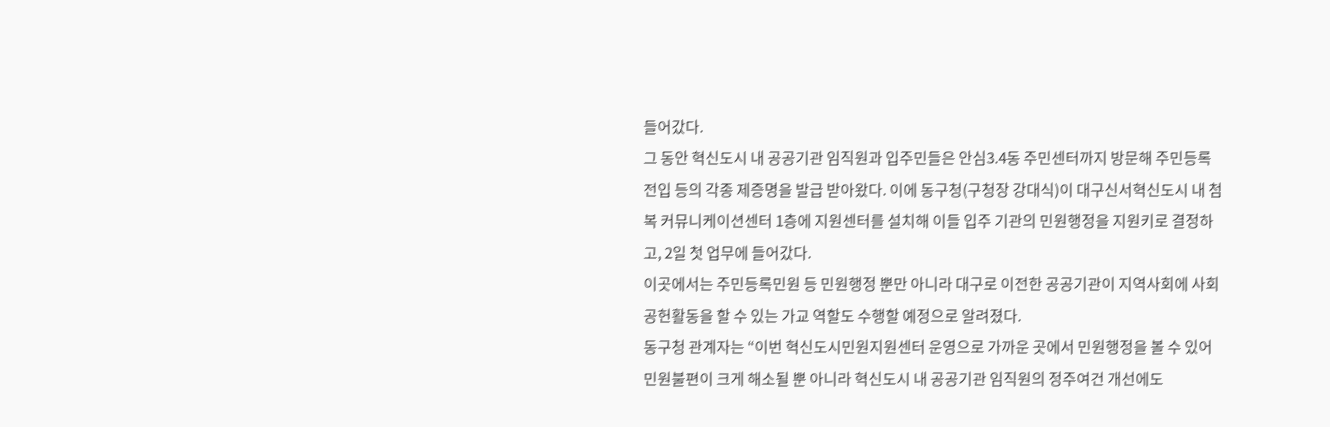들어갔다.
그 동안 혁신도시 내 공공기관 임직원과 입주민들은 안심3.4동 주민센터까지 방문해 주민등록 전입 등의 각종 제증명을 발급 받아왔다. 이에 동구청(구청장 강대식)이 대구신서혁신도시 내 첨복 커뮤니케이션센터 1층에 지원센터를 설치해 이들 입주 기관의 민원행정을 지원키로 결정하고, 2일 첫 업무에 들어갔다.
이곳에서는 주민등록민원 등 민원행정 뿐만 아니라 대구로 이전한 공공기관이 지역사회에 사회공헌활동을 할 수 있는 가교 역할도 수행할 예정으로 알려졌다.
동구청 관계자는 “이번 혁신도시민원지원센터 운영으로 가까운 곳에서 민원행정을 볼 수 있어 민원불편이 크게 해소될 뿐 아니라 혁신도시 내 공공기관 임직원의 정주여건 개선에도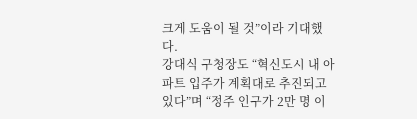크게 도움이 될 것”이라 기대했다.
강대식 구청장도 “혁신도시 내 아파트 입주가 계획대로 추진되고 있다”며 “정주 인구가 2만 명 이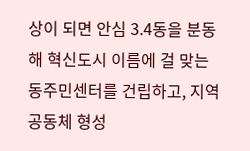상이 되면 안심 3.4동을 분동해 혁신도시 이름에 걸 맞는 동주민센터를 건립하고, 지역공동체 형성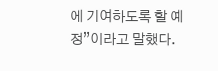에 기여하도록 할 예정”이라고 말했다.